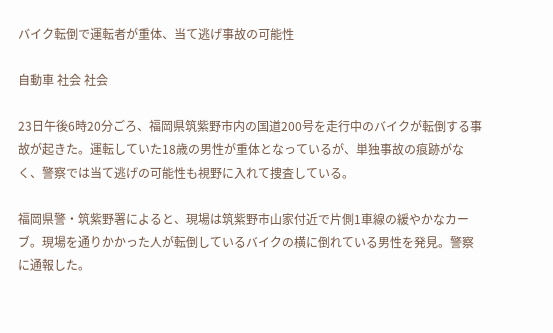バイク転倒で運転者が重体、当て逃げ事故の可能性

自動車 社会 社会

23日午後6時20分ごろ、福岡県筑紫野市内の国道200号を走行中のバイクが転倒する事故が起きた。運転していた18歳の男性が重体となっているが、単独事故の痕跡がなく、警察では当て逃げの可能性も視野に入れて捜査している。

福岡県警・筑紫野署によると、現場は筑紫野市山家付近で片側1車線の緩やかなカーブ。現場を通りかかった人が転倒しているバイクの横に倒れている男性を発見。警察に通報した。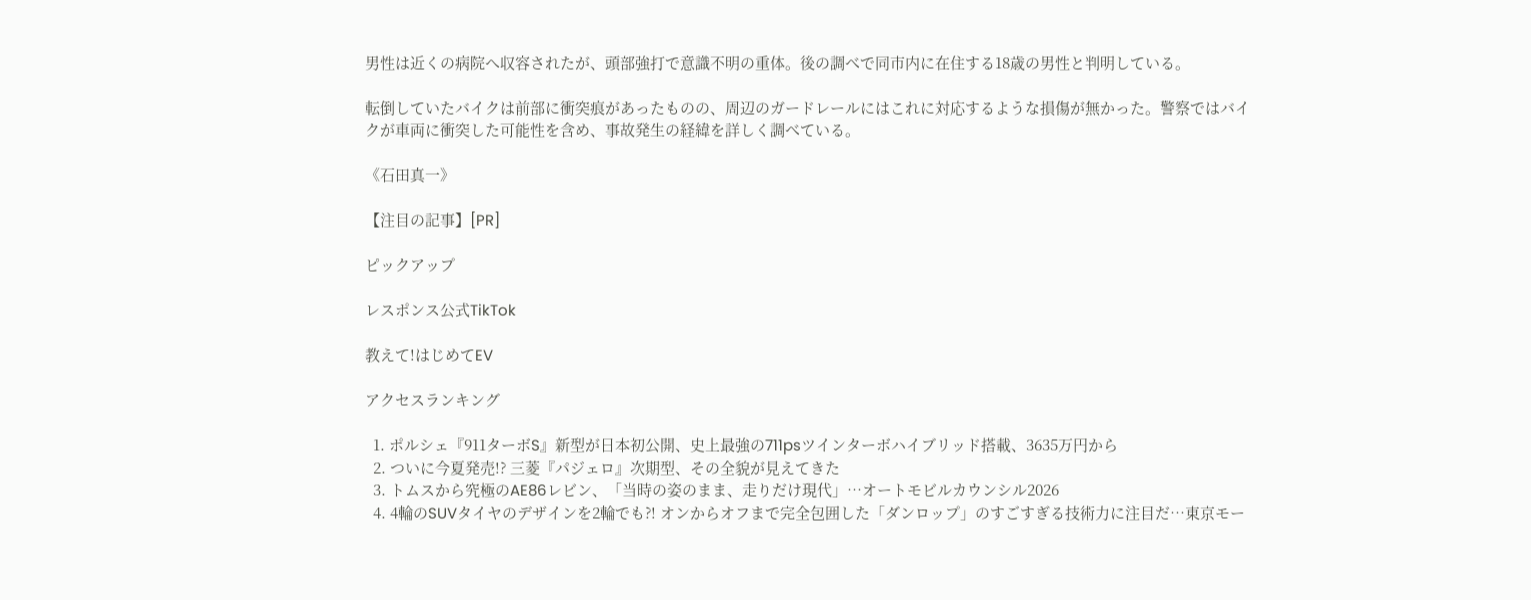男性は近くの病院へ収容されたが、頭部強打で意識不明の重体。後の調べで同市内に在住する18歳の男性と判明している。

転倒していたバイクは前部に衝突痕があったものの、周辺のガードレールにはこれに対応するような損傷が無かった。警察ではバイクが車両に衝突した可能性を含め、事故発生の経緯を詳しく調べている。

《石田真一》

【注目の記事】[PR]

ピックアップ

レスポンス公式TikTok

教えて!はじめてEV

アクセスランキング

  1. ポルシェ『911ターボS』新型が日本初公開、史上最強の711psツインターボハイブリッド搭載、3635万円から
  2. ついに今夏発売!? 三菱『パジェロ』次期型、その全貌が見えてきた
  3. トムスから究極のAE86レビン、「当時の姿のまま、走りだけ現代」…オートモビルカウンシル2026
  4. 4輪のSUVタイヤのデザインを2輪でも?! オンからオフまで完全包囲した「ダンロップ」のすごすぎる技術力に注目だ…東京モー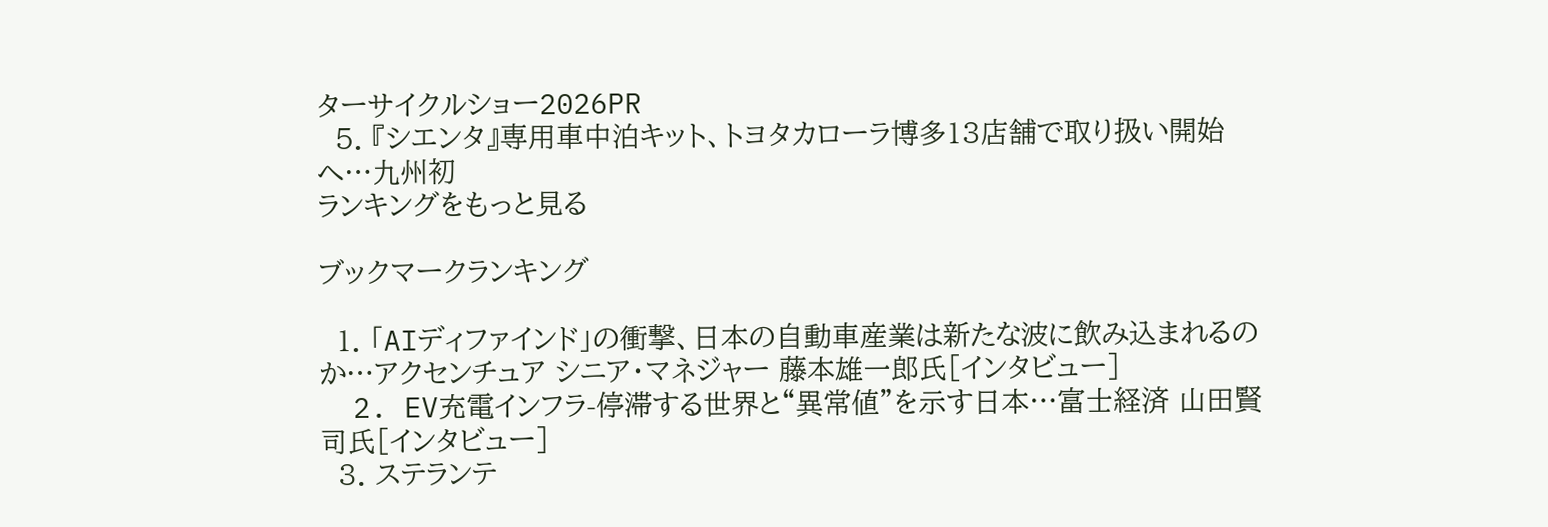ターサイクルショー2026PR
  5. 『シエンタ』専用車中泊キット、トヨタカローラ博多13店舗で取り扱い開始へ…九州初
ランキングをもっと見る

ブックマークランキング

  1. 「AIディファインド」の衝撃、日本の自動車産業は新たな波に飲み込まれるのか…アクセンチュア シニア・マネジャー 藤本雄一郎氏[インタビュー]
  2. EV充電インフラ-停滞する世界と“異常値”を示す日本…富士経済 山田賢司氏[インタビュー]
  3. ステランテ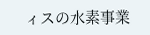ィスの水素事業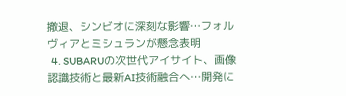撤退、シンビオに深刻な影響…フォルヴィアとミシュランが懸念表明
  4. SUBARUの次世代アイサイト、画像認識技術と最新AI技術融合へ…開発に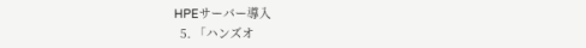HPEサーバー導入
  5. 「ハンズオ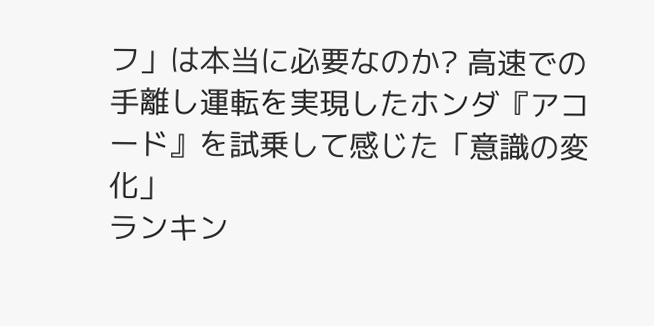フ」は本当に必要なのか? 高速での手離し運転を実現したホンダ『アコード』を試乗して感じた「意識の変化」
ランキン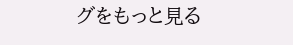グをもっと見る